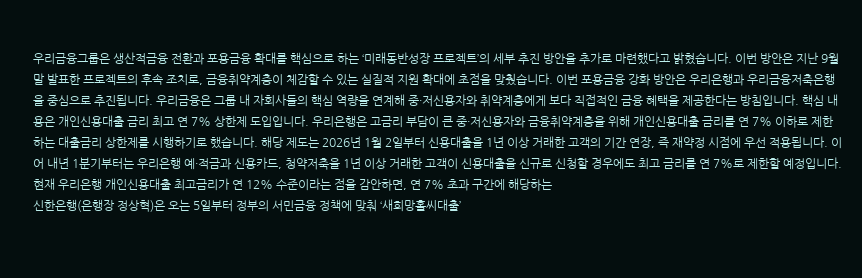우리금융그룹은 생산적금융 전환과 포용금융 확대를 핵심으로 하는 ‘미래동반성장 프로젝트’의 세부 추진 방안을 추가로 마련했다고 밝혔습니다. 이번 방안은 지난 9월 말 발표한 프로젝트의 후속 조치로, 금융취약계층이 체감할 수 있는 실질적 지원 확대에 초점을 맞췄습니다. 이번 포용금융 강화 방안은 우리은행과 우리금융저축은행을 중심으로 추진됩니다. 우리금융은 그룹 내 자회사들의 핵심 역량을 연계해 중·저신용자와 취약계층에게 보다 직접적인 금융 혜택을 제공한다는 방침입니다. 핵심 내용은 개인신용대출 금리 최고 연 7% 상한제 도입입니다. 우리은행은 고금리 부담이 큰 중·저신용자와 금융취약계층을 위해 개인신용대출 금리를 연 7% 이하로 제한하는 대출금리 상한제를 시행하기로 했습니다. 해당 제도는 2026년 1월 2일부터 신용대출을 1년 이상 거래한 고객의 기간 연장, 즉 재약정 시점에 우선 적용됩니다. 이어 내년 1분기부터는 우리은행 예·적금과 신용카드, 청약저축을 1년 이상 거래한 고객이 신용대출을 신규로 신청할 경우에도 최고 금리를 연 7%로 제한할 예정입니다. 현재 우리은행 개인신용대출 최고금리가 연 12% 수준이라는 점을 감안하면, 연 7% 초과 구간에 해당하는
신한은행(은행장 정상혁)은 오는 5일부터 정부의 서민금융 정책에 맞춰 ‘새희망홀씨대출’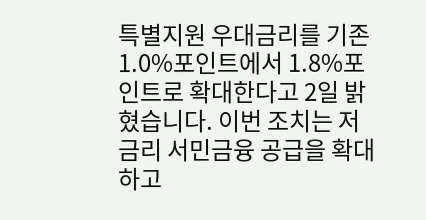특별지원 우대금리를 기존 1.0%포인트에서 1.8%포인트로 확대한다고 2일 밝혔습니다. 이번 조치는 저금리 서민금융 공급을 확대하고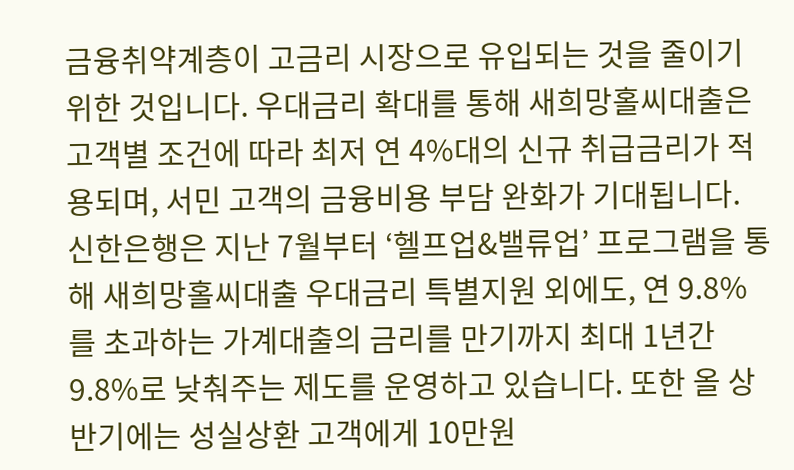금융취약계층이 고금리 시장으로 유입되는 것을 줄이기 위한 것입니다. 우대금리 확대를 통해 새희망홀씨대출은 고객별 조건에 따라 최저 연 4%대의 신규 취급금리가 적용되며, 서민 고객의 금융비용 부담 완화가 기대됩니다. 신한은행은 지난 7월부터 ‘헬프업&밸류업’ 프로그램을 통해 새희망홀씨대출 우대금리 특별지원 외에도, 연 9.8%를 초과하는 가계대출의 금리를 만기까지 최대 1년간 9.8%로 낮춰주는 제도를 운영하고 있습니다. 또한 올 상반기에는 성실상환 고객에게 10만원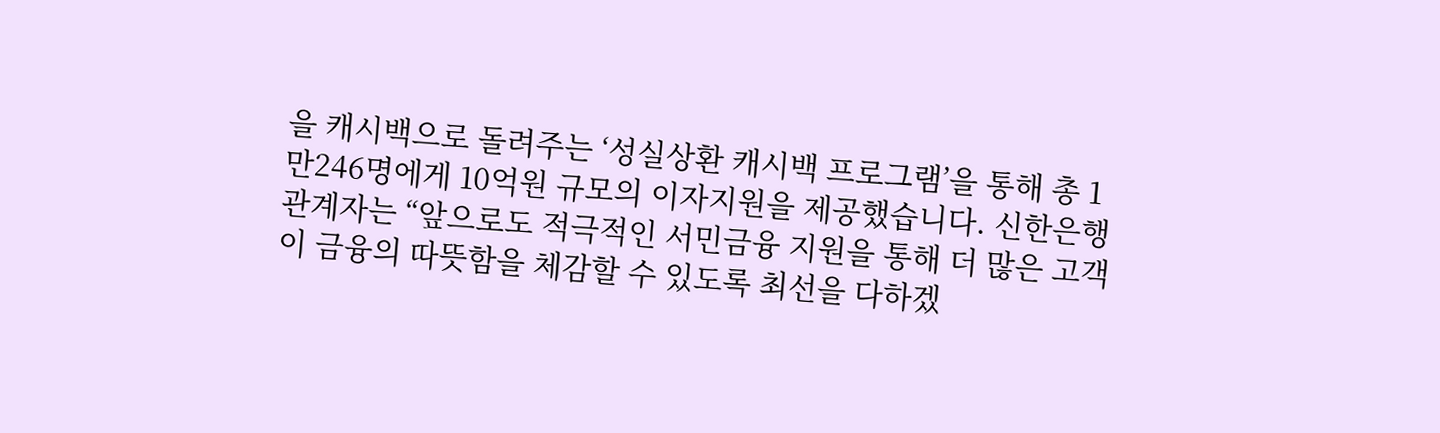을 캐시백으로 돌려주는 ‘성실상환 캐시백 프로그램’을 통해 총 1만246명에게 10억원 규모의 이자지원을 제공했습니다. 신한은행 관계자는 “앞으로도 적극적인 서민금융 지원을 통해 더 많은 고객이 금융의 따뜻함을 체감할 수 있도록 최선을 다하겠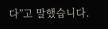다”고 말했습니다.